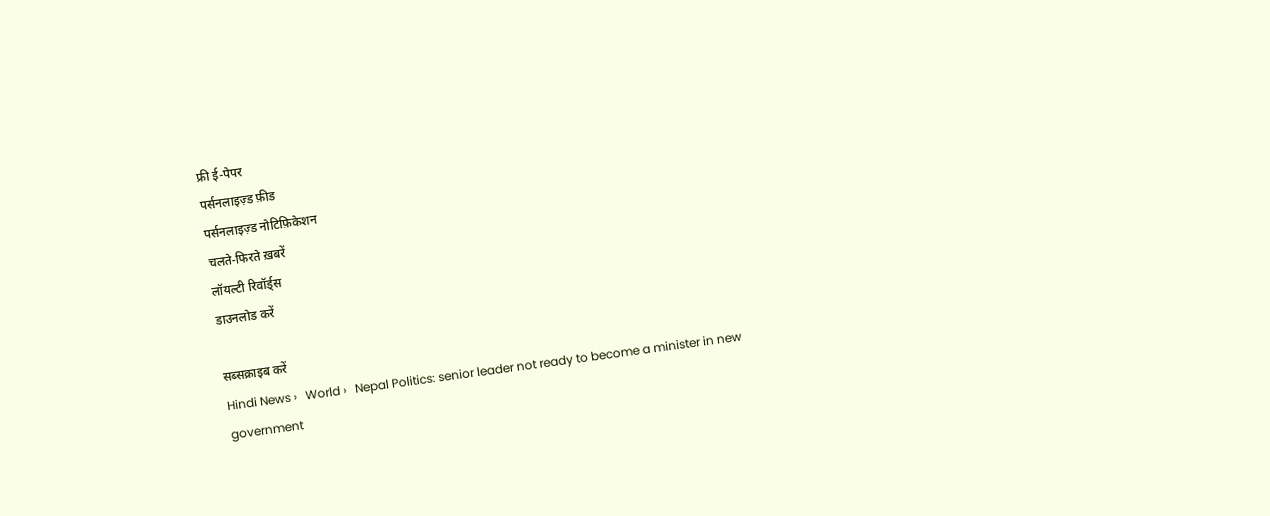फ्री ई-पेपर
पर्सनलाइज़्ड फ़ीड
पर्सनलाइज़्ड नोटिफ़िकेशन
चलते-फिरते ख़बरें
लॉयल्टी रिवॉर्ड्स
डाउनलोड करें

सब्सक्राइब करें
Hindi News ›   World ›   Nepal Politics: senior leader not ready to become a minister in new government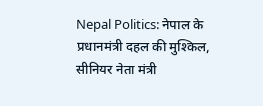Nepal Politics: नेपाल के प्रधानमंत्री दहल की मुश्किल, सीनियर नेता मंत्री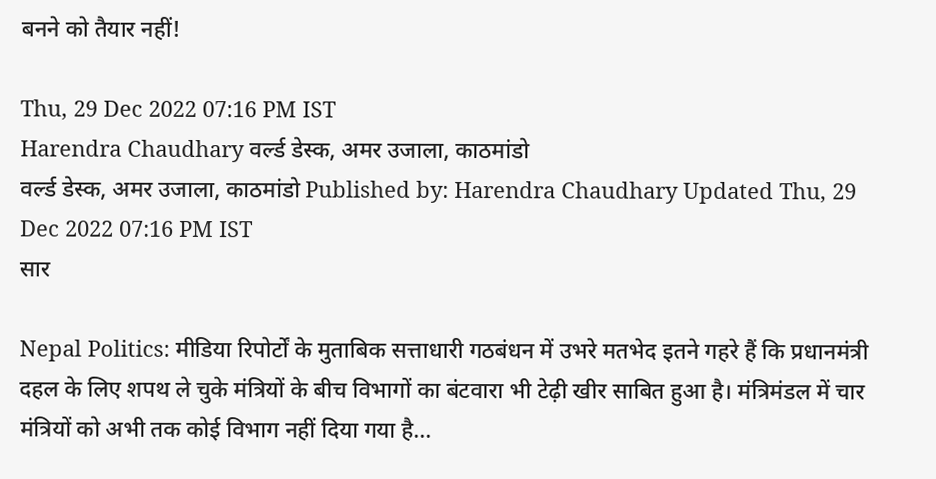बनने को तैयार नहीं!

Thu, 29 Dec 2022 07:16 PM IST
Harendra Chaudhary वर्ल्ड डेस्क, अमर उजाला, काठमांडो
वर्ल्ड डेस्क, अमर उजाला, काठमांडो Published by: Harendra Chaudhary Updated Thu, 29 Dec 2022 07:16 PM IST
सार

Nepal Politics: मीडिया रिपोर्टों के मुताबिक सत्ताधारी गठबंधन में उभरे मतभेद इतने गहरे हैं कि प्रधानमंत्री दहल के लिए शपथ ले चुके मंत्रियों के बीच विभागों का बंटवारा भी टेढ़ी खीर साबित हुआ है। मंत्रिमंडल में चार मंत्रियों को अभी तक कोई विभाग नहीं दिया गया है...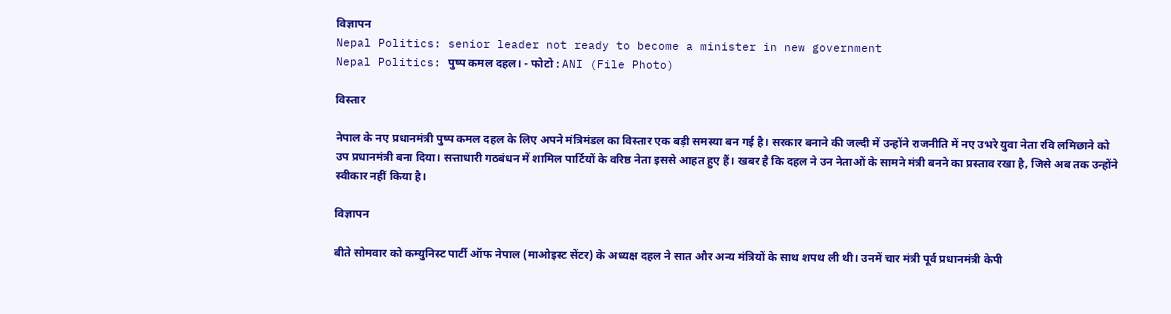विज्ञापन
Nepal Politics: senior leader not ready to become a minister in new government
Nepal Politics: पुष्प कमल दहल। - फोटो : ANI (File Photo)

विस्तार

नेपाल के नए प्रधानमंत्री पुष्प कमल दहल के लिए अपने मंत्रिमंडल का विस्तार एक बड़ी समस्या बन गई है। सरकार बनाने की जल्दी में उन्होंने राजनीति में नए उभरे युवा नेता रवि लमिछाने को उप प्रधानमंत्री बना दिया। सत्ताधारी गठबंधन में शामिल पार्टियों के वरिष्ठ नेता इससे आहत हुए हैं। खबर है कि दहल ने उन नेताओं के सामने मंत्री बनने का प्रस्ताव रखा है, जिसे अब तक उन्होंने स्वीकार नहीं किया है।

विज्ञापन

बीते सोमवार को कम्युनिस्ट पार्टी ऑफ नेपाल (माओइस्ट सेंटर) के अध्यक्ष दहल ने सात और अन्य मंत्रियों के साथ शपथ ली थी। उनमें चार मंत्री पूर्व प्रधानमंत्री केपी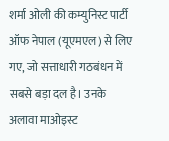शर्मा ओली की कम्युनिस्ट पार्टी ऑफ नेपाल (यूएमएल) से लिए गए, जो सत्ताधारी गठबंधन में सबसे बड़ा दल है। उनके अलावा माओइस्ट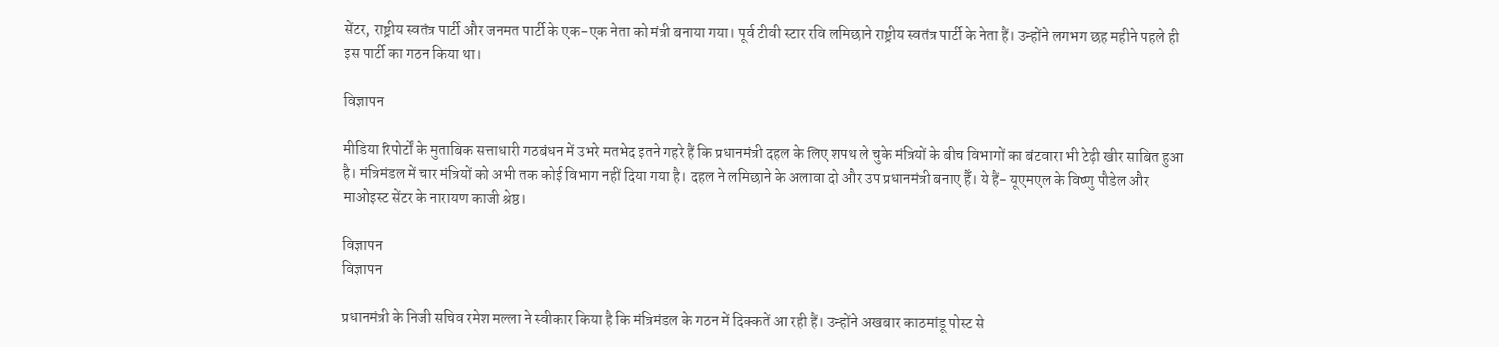सेंटर, राष्ट्रीय स्वतंत्र पार्टी और जनमत पार्टी के एक-एक नेता को मंत्री बनाया गया। पूर्व टीवी स्टार रवि लमिछाने राष्ट्रीय स्वतंत्र पार्टी के नेता हैं। उन्होंने लगभग छह महीने पहले ही इस पार्टी का गठन किया था।

विज्ञापन

मीडिया रिपोर्टों के मुताबिक सत्ताधारी गठबंधन में उभरे मतभेद इतने गहरे हैं कि प्रधानमंत्री दहल के लिए शपथ ले चुके मंत्रियों के बीच विभागों का बंटवारा भी टेढ़ी खीर साबित हुआ है। मंत्रिमंडल में चार मंत्रियों को अभी तक कोई विभाग नहीं दिया गया है। दहल ने लमिछाने के अलावा दो और उप प्रधानमंत्री बनाए हैँ। ये हैं- यूएमएल के विष्णु पौडेल और माओइस्ट सेंटर के नारायण काजी श्रेष्ठ।

विज्ञापन
विज्ञापन

प्रधानमंत्री के निजी सचिव रमेश मल्ला ने स्वीकार किया है कि मंत्रिमंडल के गठन में दिक्कतें आ रही हैं। उन्होंने अखबार काठमांडू पोस्ट से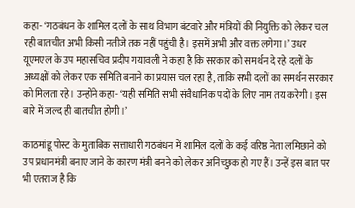कहा- ‘गठबंधन के शामिल दलों के साथ विभाग बंटवारे और मंत्रियों की नियुक्ति को लेकर चल रही बातचीत अभी किसी नतीजे तक नहीं पहुंची है। इसमें अभी और वक्त लगेगा।’ उधर यूएमएल के उप महासचिव प्रदीप गयावली ने कहा है कि सरकार को समर्थन दे रहे दलों के अध्यक्षों को लेकर एक समिति बनाने का प्रयास चल रहा है, ताकि सभी दलों का समर्थन सरकार को मिलता रहे। उन्होंने कहा- ‘यही समिति सभी संवैधानिक पदों के लिए नाम तय करेगी। इस बारे में जल्द ही बातचीत होगी।’

काठमांडू पोस्ट के मुताबिक सत्ताधारी गठबंधन में शामिल दलों के कई वरिष्ठ नेता लमिछाने को उप प्रधानमंत्री बनाए जाने के कारण मंत्री बनने को लेकर अनिच्छुक हो गए हैं। उन्हें इस बात पर भी एतराज है कि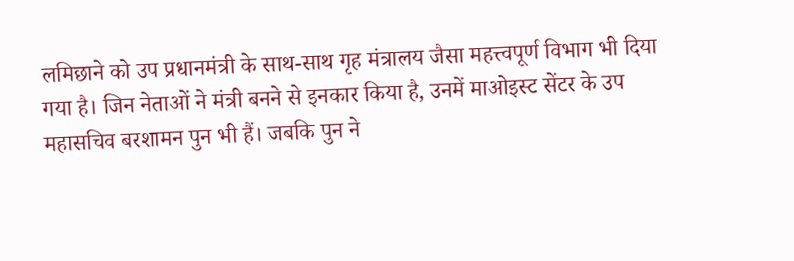लमिछाने को उप प्रधानमंत्री के साथ-साथ गृह मंत्रालय जैसा महत्त्वपूर्ण विभाग भी दिया गया है। जिन नेताओं ने मंत्री बनने से इनकार किया है, उनमें माओइस्ट सेंटर के उप महासचिव बरशामन पुन भी हैं। जबकि पुन ने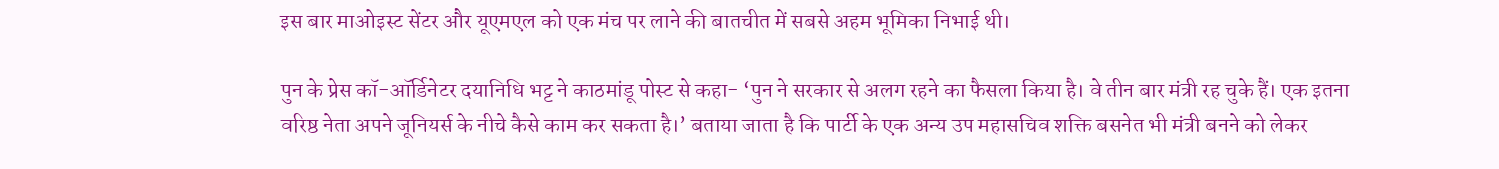इस बार माओइस्ट सेंटर और यूएमएल को एक मंच पर लाने की बातचीत में सबसे अहम भूमिका निभाई थी।

पुन के प्रेस कॉ-ऑर्डिनेटर दयानिधि भट्ट ने काठमांडू पोस्ट से कहा- ‘पुन ने सरकार से अलग रहने का फैसला किया है। वे तीन बार मंत्री रह चुके हैं। एक इतना वरिष्ठ नेता अपने जूनियर्स के नीचे कैसे काम कर सकता है।’ बताया जाता है कि पार्टी के एक अन्य उप महासचिव शक्ति बसनेत भी मंत्री बनने को लेकर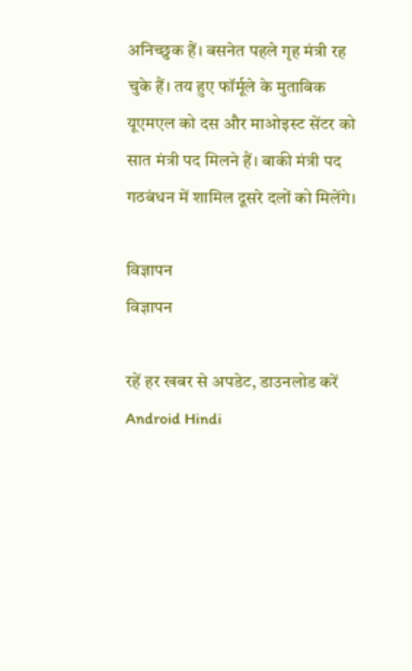अनिच्छुक हैं। बसनेत पहले गृह मंत्री रह चुके हैं। तय हुए फॉर्मूले के मुताबिक यूएमएल को दस और माओइस्ट सेंटर को सात मंत्री पद मिलने हैं। बाकी मंत्री पद गठबंधन में शामिल दूसरे दलों को मिलेंगे।

विज्ञापन
विज्ञापन

रहें हर खबर से अपडेट, डाउनलोड करें Android Hindi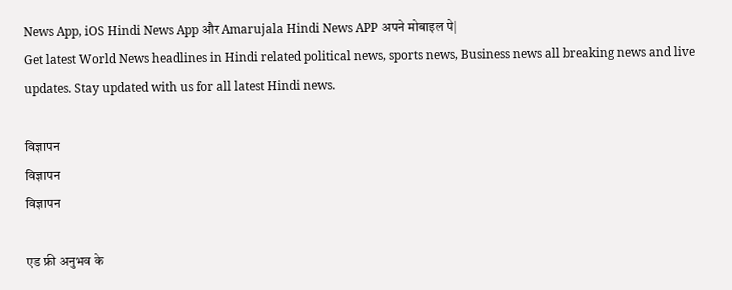News App, iOS Hindi News App और Amarujala Hindi News APP अपने मोबाइल पे|
Get latest World News headlines in Hindi related political news, sports news, Business news all breaking news and live updates. Stay updated with us for all latest Hindi news.

विज्ञापन
विज्ञापन
विज्ञापन

एड फ्री अनुभव के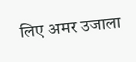लिए अमर उजाला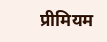प्रीमियम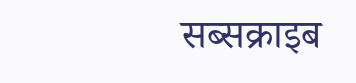सब्सक्राइब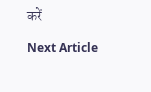करें

Next Article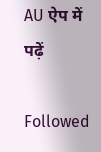AU ऐप में पढ़ें

Followed